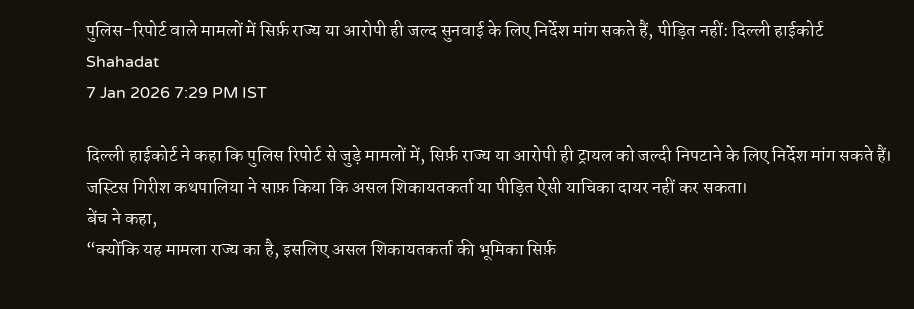पुलिस-रिपोर्ट वाले मामलों में सिर्फ़ राज्य या आरोपी ही जल्द सुनवाई के लिए निर्देश मांग सकते हैं, पीड़ित नहीं: दिल्ली हाईकोर्ट
Shahadat
7 Jan 2026 7:29 PM IST

दिल्ली हाईकोर्ट ने कहा कि पुलिस रिपोर्ट से जुड़े मामलों में, सिर्फ़ राज्य या आरोपी ही ट्रायल को जल्दी निपटाने के लिए निर्देश मांग सकते हैं।
जस्टिस गिरीश कथपालिया ने साफ़ किया कि असल शिकायतकर्ता या पीड़ित ऐसी याचिका दायर नहीं कर सकता।
बेंच ने कहा,
“क्योंकि यह मामला राज्य का है, इसलिए असल शिकायतकर्ता की भूमिका सिर्फ़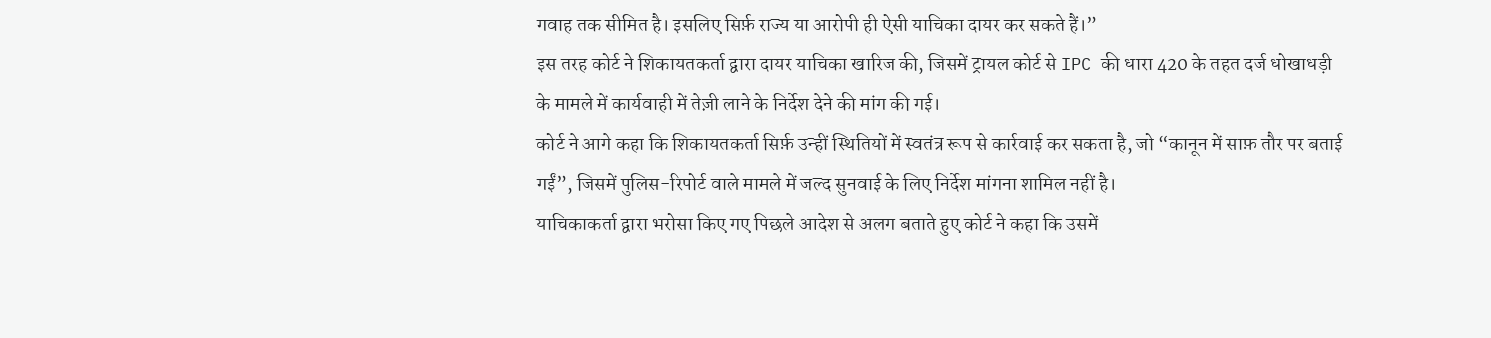गवाह तक सीमित है। इसलिए सिर्फ़ राज्य या आरोपी ही ऐसी याचिका दायर कर सकते हैं।”
इस तरह कोर्ट ने शिकायतकर्ता द्वारा दायर याचिका खारिज की, जिसमें ट्रायल कोर्ट से IPC की धारा 420 के तहत दर्ज धोखाधड़ी के मामले में कार्यवाही में तेज़ी लाने के निर्देश देने की मांग की गई।
कोर्ट ने आगे कहा कि शिकायतकर्ता सिर्फ़ उन्हीं स्थितियों में स्वतंत्र रूप से कार्रवाई कर सकता है, जो “कानून में साफ़ तौर पर बताई गईं”, जिसमें पुलिस-रिपोर्ट वाले मामले में जल्द सुनवाई के लिए निर्देश मांगना शामिल नहीं है।
याचिकाकर्ता द्वारा भरोसा किए गए पिछले आदेश से अलग बताते हुए कोर्ट ने कहा कि उसमें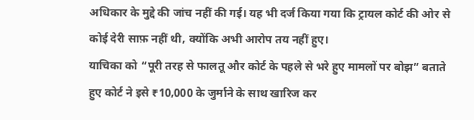अधिकार के मुद्दे की जांच नहीं की गई। यह भी दर्ज किया गया कि ट्रायल कोर्ट की ओर से कोई देरी साफ़ नहीं थी, क्योंकि अभी आरोप तय नहीं हुए।
याचिका को “पूरी तरह से फालतू और कोर्ट के पहले से भरे हुए मामलों पर बोझ” बताते हुए कोर्ट ने इसे ₹10,000 के जुर्माने के साथ खारिज कर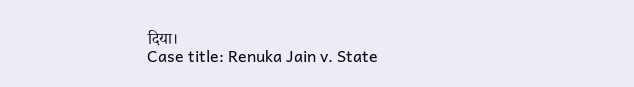दिया।
Case title: Renuka Jain v. State